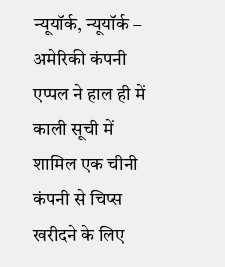न्यूयॉर्क, न्यूयॉर्क – अमेरिकी कंपनी एप्पल ने हाल ही में काली सूची में शामिल एक चीनी कंपनी से चिप्स खरीदने के लिए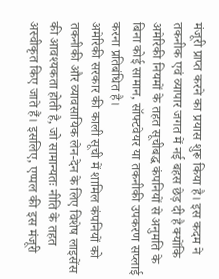मंजूरी प्राप्त करने का प्रयास शुरू किया है। इस कदम ने तकनीक एवं व्यापार जगत में नई बहस छेड़ दी है क्योंकि अमेरिकी नियमों के तहत सूचीबद्ध कंपनियों से अनुमति के बिना कोई सामान, सॉफ्टवेयर या तकनीकी उपकरण सप्लाई करना प्रतिबंधित है।
अमेरिकी सरकार की काली सूची में शामिल कंपनियों को तकनीकी और व्यावसायिक लेन-देन के लिए विशेष लाइसेंस की आवश्यकता होती है, जो सामान्यतः नीति के तहत अस्वीकृत किए जाते हैं। इसलिए, एप्पल की इस मंजूरी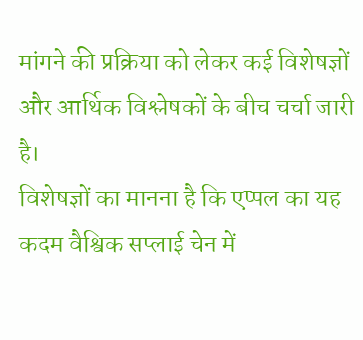मांगने की प्रक्रिया को लेकर कई विशेषज्ञों और आर्थिक विश्लेषकों के बीच चर्चा जारी है।
विशेषज्ञों का मानना है कि एप्पल का यह कदम वैश्विक सप्लाई चेन में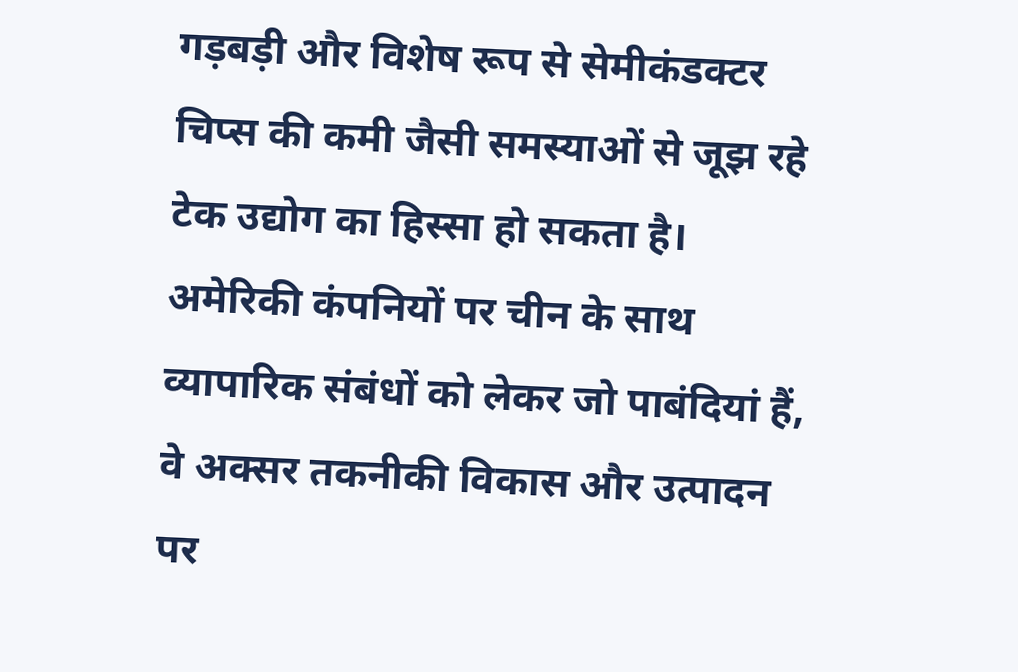गड़बड़ी और विशेष रूप से सेमीकंडक्टर चिप्स की कमी जैसी समस्याओं से जूझ रहे टेक उद्योग का हिस्सा हो सकता है। अमेरिकी कंपनियों पर चीन के साथ व्यापारिक संबंधों को लेकर जो पाबंदियां हैं, वे अक्सर तकनीकी विकास और उत्पादन पर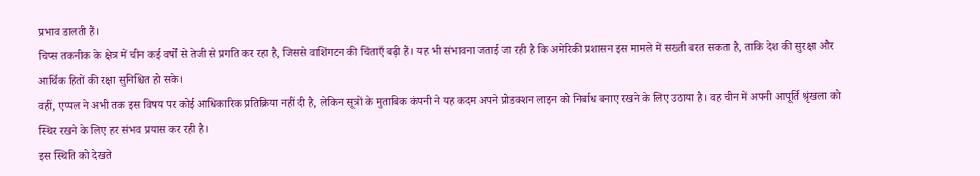प्रभाव डालती हैं।
चिप्स तकनीक के क्षेत्र में चीन कई वर्षों से तेजी से प्रगति कर रहा है, जिससे वाशिंगटन की चिंताएँ बढ़ी हैं। यह भी संभावना जताई जा रही है कि अमेरिकी प्रशासन इस मामले में सख्ती बरत सकता है, ताकि देश की सुरक्षा और आर्थिक हितों की रक्षा सुनिश्चित हो सके।
वहीं, एप्पल ने अभी तक इस विषय पर कोई आधिकारिक प्रतिक्रिया नहीं दी है, लेकिन सूत्रों के मुताबिक कंपनी ने यह कदम अपने प्रोडक्शन लाइन को निर्बाध बनाए रखने के लिए उठाया है। वह चीन में अपनी आपूर्ति श्रृंखला को स्थिर रखने के लिए हर संभव प्रयास कर रही है।
इस स्थिति को देखते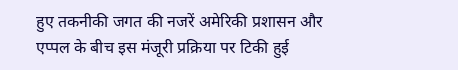हुए तकनीकी जगत की नजरें अमेरिकी प्रशासन और एप्पल के बीच इस मंजूरी प्रक्रिया पर टिकी हुई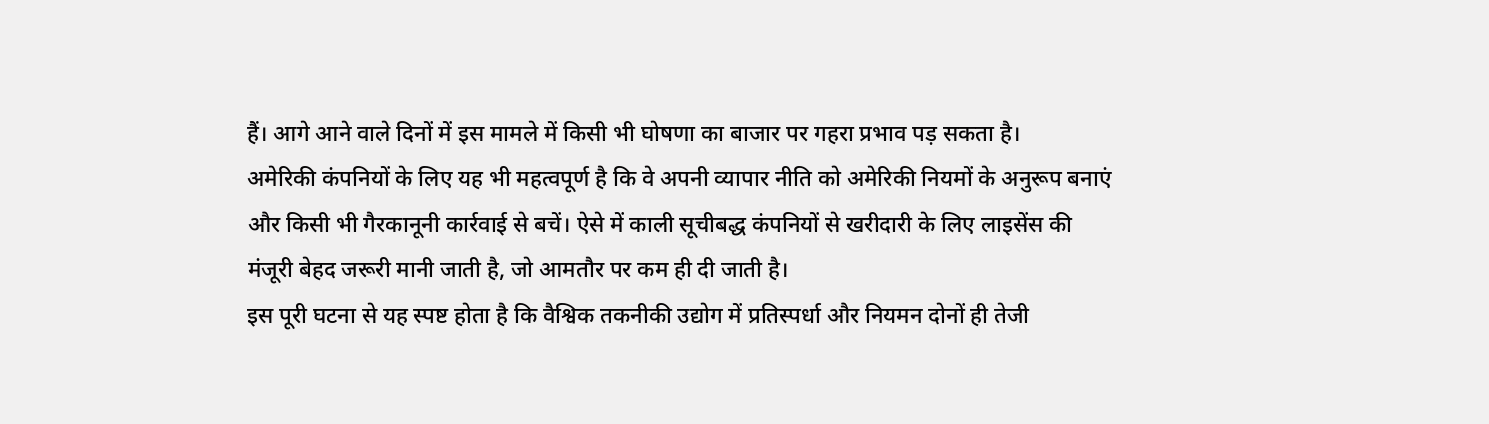हैं। आगे आने वाले दिनों में इस मामले में किसी भी घोषणा का बाजार पर गहरा प्रभाव पड़ सकता है।
अमेरिकी कंपनियों के लिए यह भी महत्वपूर्ण है कि वे अपनी व्यापार नीति को अमेरिकी नियमों के अनुरूप बनाएं और किसी भी गैरकानूनी कार्रवाई से बचें। ऐसे में काली सूचीबद्ध कंपनियों से खरीदारी के लिए लाइसेंस की मंजूरी बेहद जरूरी मानी जाती है, जो आमतौर पर कम ही दी जाती है।
इस पूरी घटना से यह स्पष्ट होता है कि वैश्विक तकनीकी उद्योग में प्रतिस्पर्धा और नियमन दोनों ही तेजी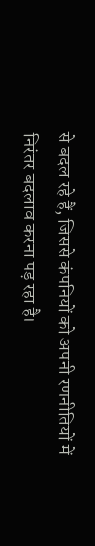से बदल रहे हैं, जिससे कंपनियों को अपनी रणनीतियों में निरंतर बदलाव करना पड़ रहा है।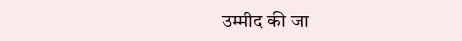उम्मीद की जा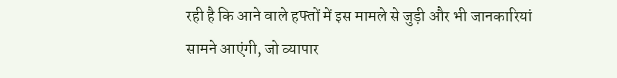रही है कि आने वाले हफ्तों में इस मामले से जुड़ी और भी जानकारियां सामने आएंगी, जो व्यापार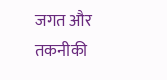जगत और तकनीकी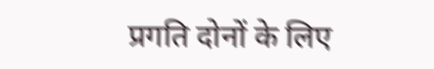प्रगति दोनों के लिए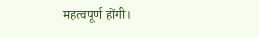महत्वपूर्ण होंगी।